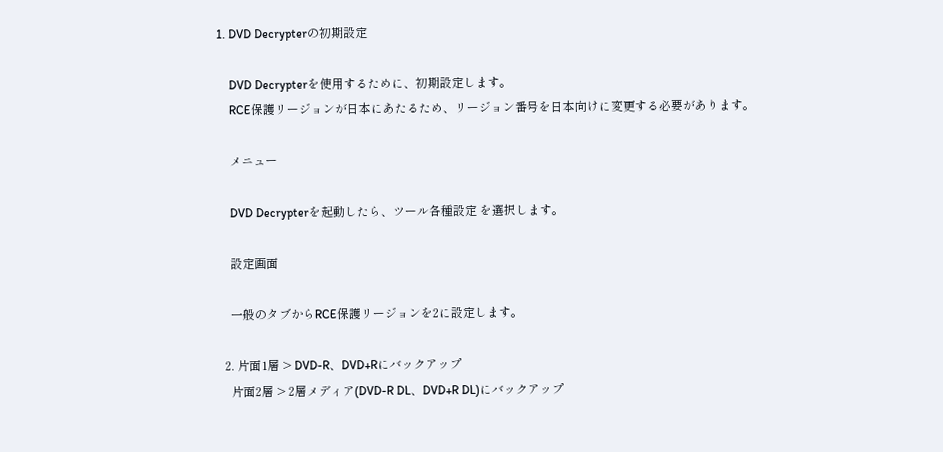1. DVD Decrypterの初期設定

    DVD Decrypterを使用するために、初期設定します。
    RCE保護リージョンが日本にあたるため、リージョン番号を日本向けに変更する必要があります。

    メニュー

    DVD Decrypterを起動したら、ツール各種設定 を選択します。

    設定画面

    一般のタブからRCE保護リージョンを2に設定します。

  2. 片面1層 > DVD-R、DVD+Rにバックアップ
    片面2層 > 2層メディア(DVD-R DL、DVD+R DL)にバックアップ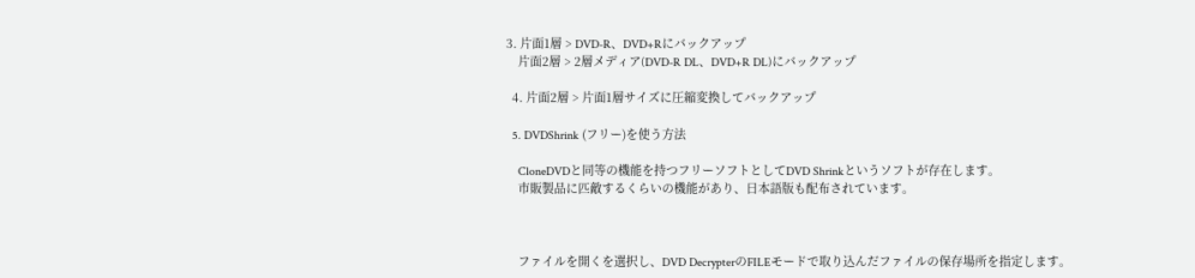3. 片面1層 > DVD-R、DVD+Rにバックアップ
    片面2層 > 2層メディア(DVD-R DL、DVD+R DL)にバックアップ

  4. 片面2層 > 片面1層サイズに圧縮変換してバックアップ

  5. DVDShrink (フリー)を使う方法

    CloneDVDと同等の機能を持つフリーソフトとしてDVD Shrinkというソフトが存在します。
    市販製品に匹敵するくらいの機能があり、日本語版も配布されています。



    ファイルを開くを選択し、DVD DecrypterのFILEモードで取り込んだファイルの保存場所を指定します。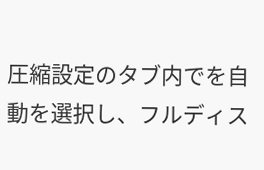圧縮設定のタブ内でを自動を選択し、フルディス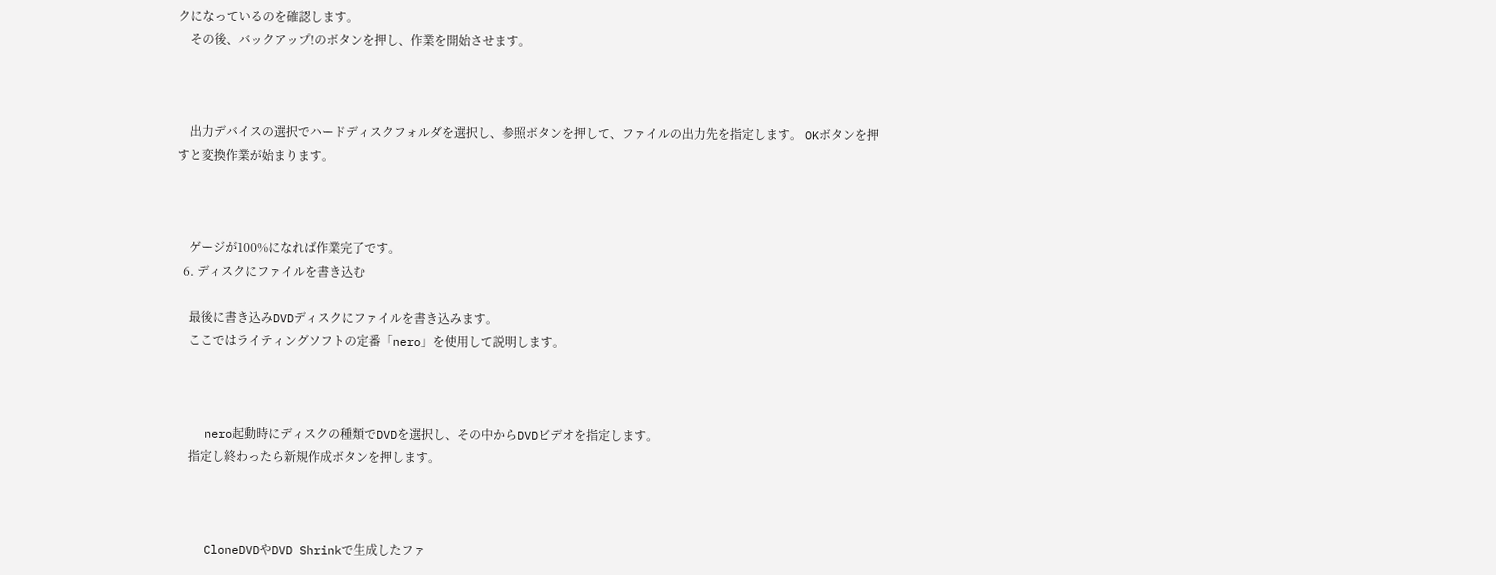クになっているのを確認します。
    その後、バックアップ!のボタンを押し、作業を開始させます。



    出力デバイスの選択でハードディスクフォルダを選択し、参照ボタンを押して、ファイルの出力先を指定します。 OKボタンを押すと変換作業が始まります。



    ゲージが100%になれば作業完了です。
  6. ディスクにファイルを書き込む

    最後に書き込みDVDディスクにファイルを書き込みます。
    ここではライティングソフトの定番「nero」を使用して説明します。



    nero起動時にディスクの種類でDVDを選択し、その中からDVDビデオを指定します。
    指定し終わったら新規作成ボタンを押します。



    CloneDVDやDVD Shrinkで生成したファ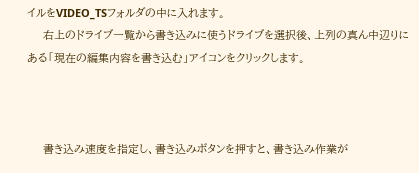イルをVIDEO_TSフォルダの中に入れます。
    右上のドライブ一覧から書き込みに使うドライブを選択後、上列の真ん中辺りにある「現在の編集内容を書き込む」アイコンをクリックします。



    書き込み速度を指定し、書き込みボタンを押すと、書き込み作業が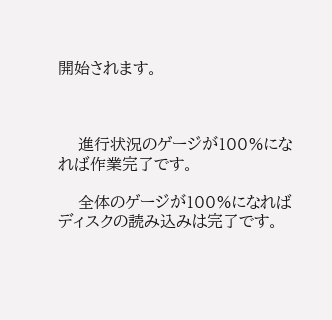開始されます。



    進行状況のゲージが100%になれば作業完了です。

    全体のゲージが100%になればディスクの読み込みは完了です。